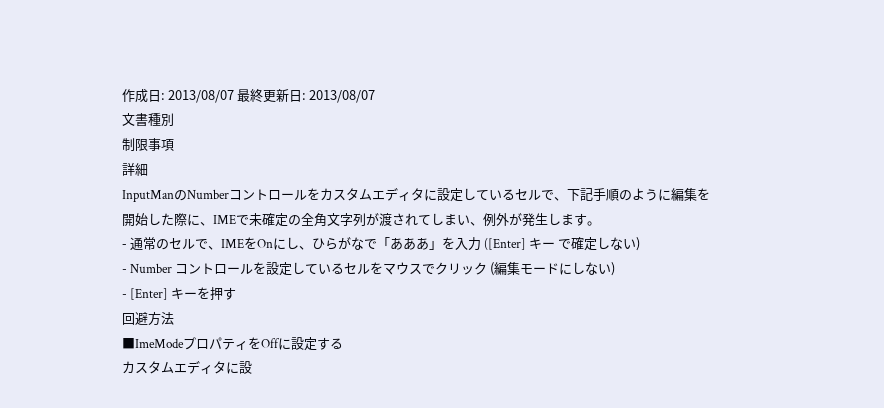作成日: 2013/08/07 最終更新日: 2013/08/07
文書種別
制限事項
詳細
InputManのNumberコントロールをカスタムエディタに設定しているセルで、下記手順のように編集を開始した際に、IMEで未確定の全角文字列が渡されてしまい、例外が発生します。
- 通常のセルで、IMEをOnにし、ひらがなで「あああ」を入力 ([Enter] キー で確定しない)
- Number コントロールを設定しているセルをマウスでクリック (編集モードにしない)
- [Enter] キーを押す
回避方法
■ImeModeプロパティをOffに設定する
カスタムエディタに設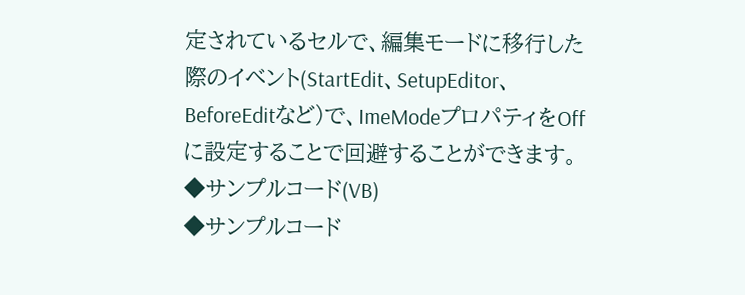定されているセルで、編集モードに移行した際のイベント(StartEdit、SetupEditor、BeforeEditなど)で、ImeModeプロパティをOffに設定することで回避することができます。
◆サンプルコード(VB)
◆サンプルコード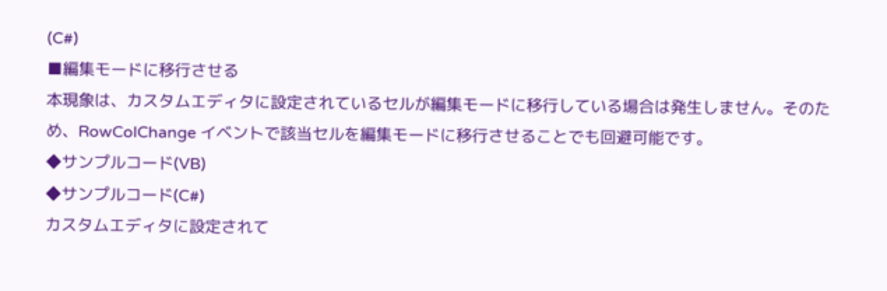(C#)
■編集モードに移行させる
本現象は、カスタムエディタに設定されているセルが編集モードに移行している場合は発生しません。そのため、RowColChange イベントで該当セルを編集モードに移行させることでも回避可能です。
◆サンプルコード(VB)
◆サンプルコード(C#)
カスタムエディタに設定されて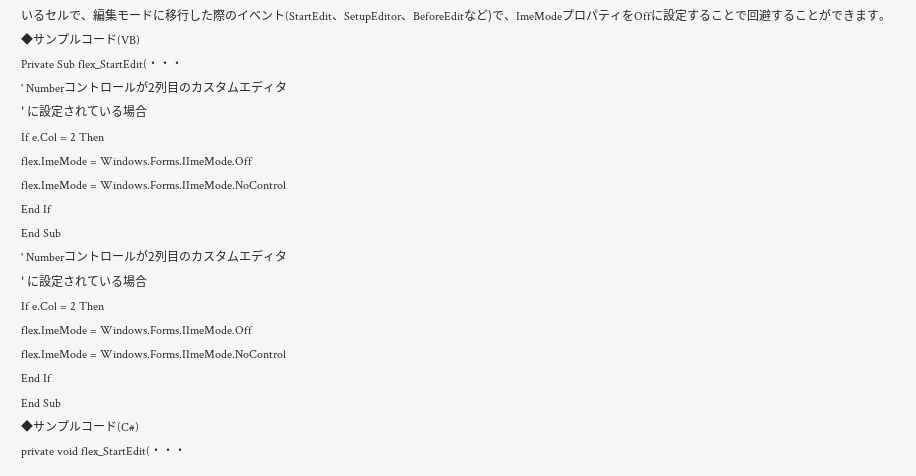いるセルで、編集モードに移行した際のイベント(StartEdit、SetupEditor、BeforeEditなど)で、ImeModeプロパティをOffに設定することで回避することができます。
◆サンプルコード(VB)
Private Sub flex_StartEdit(・・・
' Numberコントロールが2列目のカスタムエディタ
' に設定されている場合
If e.Col = 2 Then
flex.ImeMode = Windows.Forms.IImeMode.Off
flex.ImeMode = Windows.Forms.IImeMode.NoControl
End If
End Sub
' Numberコントロールが2列目のカスタムエディタ
' に設定されている場合
If e.Col = 2 Then
flex.ImeMode = Windows.Forms.IImeMode.Off
flex.ImeMode = Windows.Forms.IImeMode.NoControl
End If
End Sub
◆サンプルコード(C#)
private void flex_StartEdit(・・・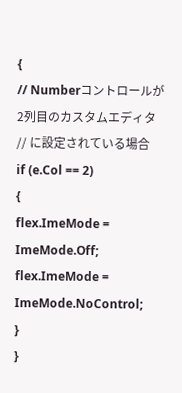{
// Numberコントロールが2列目のカスタムエディタ
// に設定されている場合
if (e.Col == 2)
{
flex.ImeMode = ImeMode.Off;
flex.ImeMode = ImeMode.NoControl;
}
}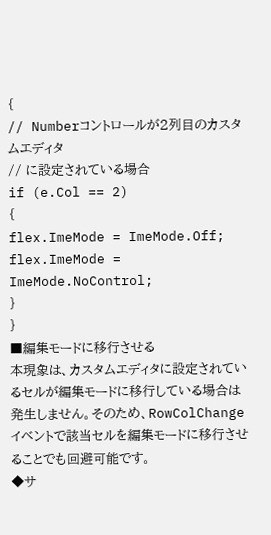{
// Numberコントロールが2列目のカスタムエディタ
// に設定されている場合
if (e.Col == 2)
{
flex.ImeMode = ImeMode.Off;
flex.ImeMode = ImeMode.NoControl;
}
}
■編集モードに移行させる
本現象は、カスタムエディタに設定されているセルが編集モードに移行している場合は発生しません。そのため、RowColChange イベントで該当セルを編集モードに移行させることでも回避可能です。
◆サ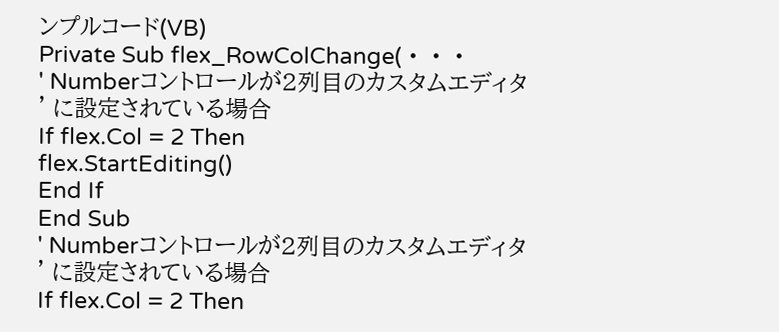ンプルコード(VB)
Private Sub flex_RowColChange(・・・
' Numberコントロールが2列目のカスタムエディタ
' に設定されている場合
If flex.Col = 2 Then
flex.StartEditing()
End If
End Sub
' Numberコントロールが2列目のカスタムエディタ
' に設定されている場合
If flex.Col = 2 Then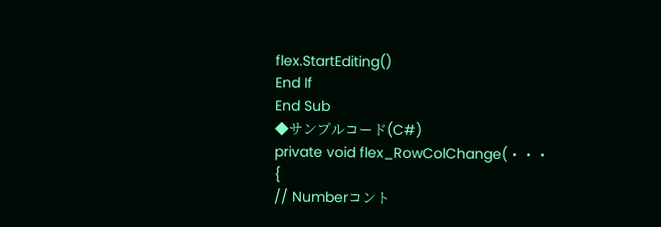flex.StartEditing()
End If
End Sub
◆サンプルコード(C#)
private void flex_RowColChange(・・・
{
// Numberコント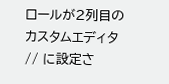ロールが2列目のカスタムエディタ
// に設定さ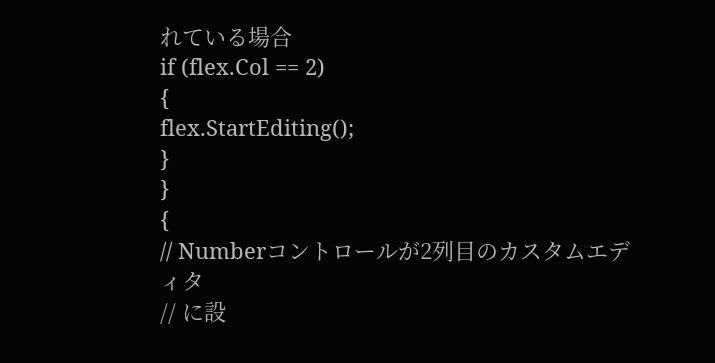れている場合
if (flex.Col == 2)
{
flex.StartEditing();
}
}
{
// Numberコントロールが2列目のカスタムエディタ
// に設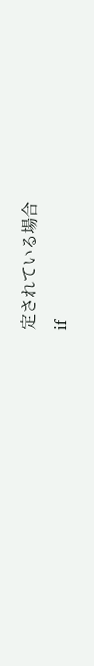定されている場合
if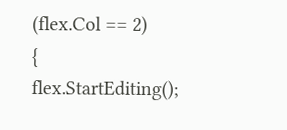(flex.Col == 2)
{
flex.StartEditing();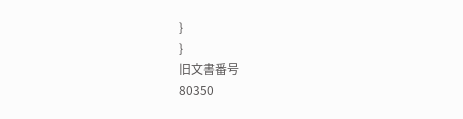}
}
旧文書番号
80350